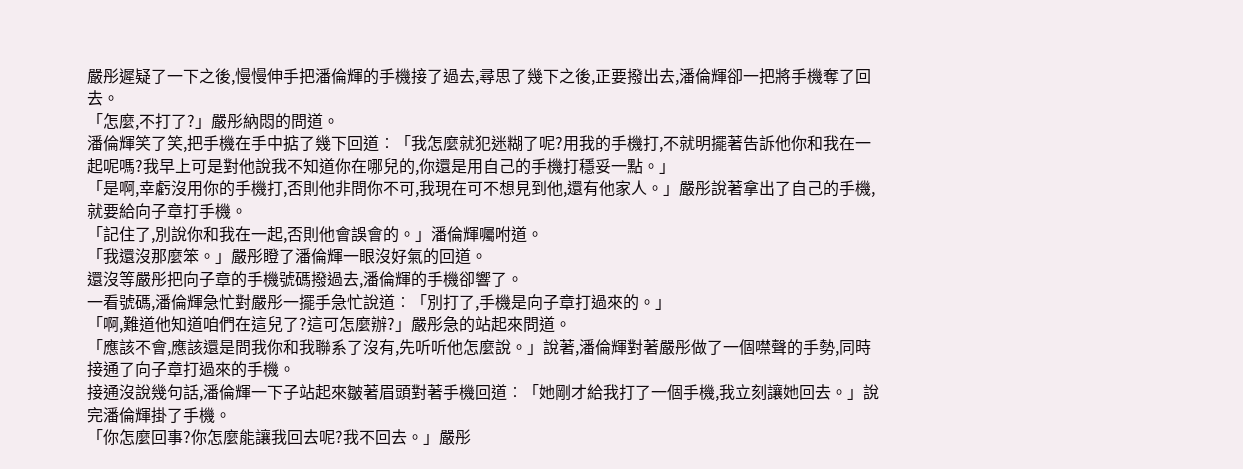嚴彤遲疑了一下之後,慢慢伸手把潘倫輝的手機接了過去,尋思了幾下之後,正要撥出去,潘倫輝卻一把將手機奪了回去。
「怎麼,不打了?」嚴彤納悶的問道。
潘倫輝笑了笑,把手機在手中掂了幾下回道︰「我怎麼就犯迷糊了呢?用我的手機打,不就明擺著告訴他你和我在一起呢嗎?我早上可是對他說我不知道你在哪兒的,你還是用自己的手機打穩妥一點。」
「是啊,幸虧沒用你的手機打,否則他非問你不可,我現在可不想見到他,還有他家人。」嚴彤說著拿出了自己的手機,就要給向子章打手機。
「記住了,別說你和我在一起,否則他會誤會的。」潘倫輝囑咐道。
「我還沒那麼笨。」嚴彤瞪了潘倫輝一眼沒好氣的回道。
還沒等嚴彤把向子章的手機號碼撥過去,潘倫輝的手機卻響了。
一看號碼,潘倫輝急忙對嚴彤一擺手急忙說道︰「別打了,手機是向子章打過來的。」
「啊,難道他知道咱們在這兒了?這可怎麼辦?」嚴彤急的站起來問道。
「應該不會,應該還是問我你和我聯系了沒有,先听听他怎麼說。」說著,潘倫輝對著嚴彤做了一個噤聲的手勢,同時接通了向子章打過來的手機。
接通沒說幾句話,潘倫輝一下子站起來皺著眉頭對著手機回道︰「她剛才給我打了一個手機,我立刻讓她回去。」說完潘倫輝掛了手機。
「你怎麼回事?你怎麼能讓我回去呢?我不回去。」嚴彤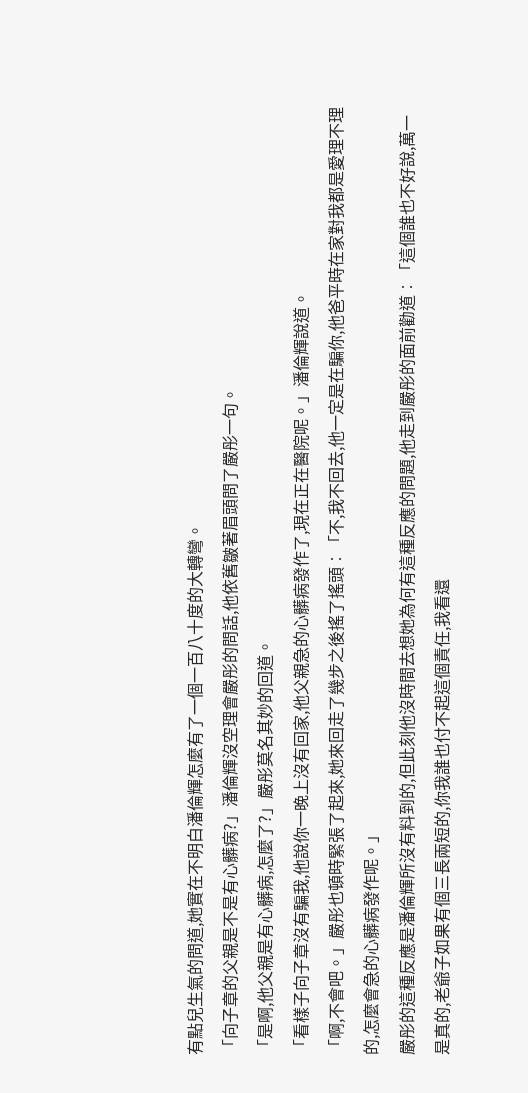有點兒生氣的問道,她實在不明白潘倫輝怎麼有了一個一百八十度的大轉彎。
「向子章的父親是不是有心髒病?」潘倫輝沒空理會嚴彤的問話,他依舊皺著眉頭問了嚴彤一句。
「是啊,他父親是有心髒病,怎麼了?」嚴彤莫名其妙的回道。
「看樣子向子章沒有騙我,他說你一晚上沒有回家,他父親急的心髒病發作了,現在正在醫院呢。」潘倫輝說道。
「啊,不會吧。」嚴彤也頓時緊張了起來,她來回走了幾步之後搖了搖頭︰「不,我不回去,他一定是在騙你,他爸平時在家對我都是愛理不理的,怎麼會急的心髒病發作呢。」
嚴彤的這種反應是潘倫輝所沒有料到的,但此刻他沒時間去想她為何有這種反應的問題,他走到嚴彤的面前勸道︰「這個誰也不好說,萬一是真的,老爺子如果有個三長兩短的,你我誰也付不起這個責任,我看還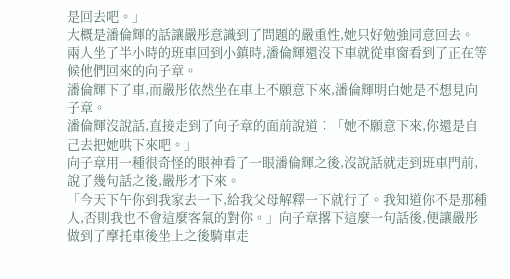是回去吧。」
大概是潘倫輝的話讓嚴彤意識到了問題的嚴重性,她只好勉強同意回去。
兩人坐了半小時的班車回到小鎮時,潘倫輝還沒下車就從車窗看到了正在等候他們回來的向子章。
潘倫輝下了車,而嚴彤依然坐在車上不願意下來,潘倫輝明白她是不想見向子章。
潘倫輝沒說話,直接走到了向子章的面前說道︰「她不願意下來,你還是自己去把她哄下來吧。」
向子章用一種很奇怪的眼神看了一眼潘倫輝之後,沒說話就走到班車門前,說了幾句話之後,嚴彤才下來。
「今天下午你到我家去一下,給我父母解釋一下就行了。我知道你不是那種人,否則我也不會這麼客氣的對你。」向子章撂下這麼一句話後,便讓嚴彤做到了摩托車後坐上之後騎車走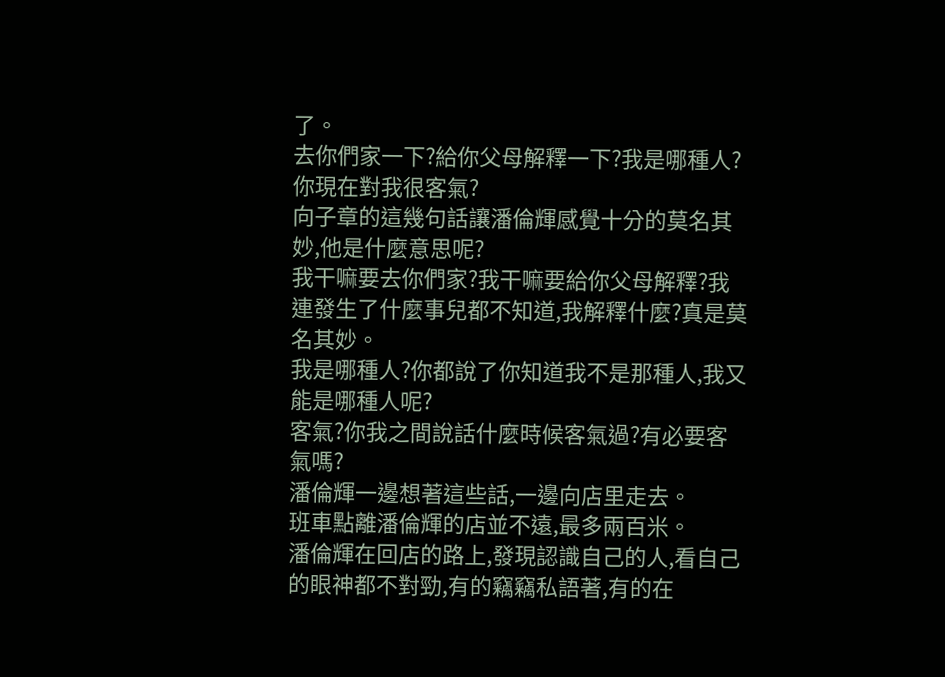了。
去你們家一下?給你父母解釋一下?我是哪種人?你現在對我很客氣?
向子章的這幾句話讓潘倫輝感覺十分的莫名其妙,他是什麼意思呢?
我干嘛要去你們家?我干嘛要給你父母解釋?我連發生了什麼事兒都不知道,我解釋什麼?真是莫名其妙。
我是哪種人?你都說了你知道我不是那種人,我又能是哪種人呢?
客氣?你我之間說話什麼時候客氣過?有必要客氣嗎?
潘倫輝一邊想著這些話,一邊向店里走去。
班車點離潘倫輝的店並不遠,最多兩百米。
潘倫輝在回店的路上,發現認識自己的人,看自己的眼神都不對勁,有的竊竊私語著,有的在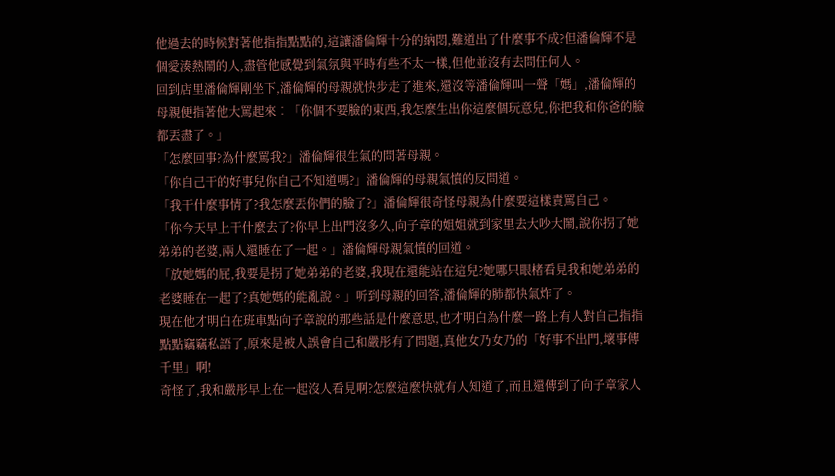他過去的時候對著他指指點點的,這讓潘倫輝十分的納悶,難道出了什麼事不成?但潘倫輝不是個愛湊熱鬧的人,盡管他感覺到氣氛與平時有些不太一樣,但他並沒有去問任何人。
回到店里潘倫輝剛坐下,潘倫輝的母親就快步走了進來,還沒等潘倫輝叫一聲「媽」,潘倫輝的母親便指著他大罵起來︰「你個不要臉的東西,我怎麼生出你這麼個玩意兒,你把我和你爸的臉都丟盡了。」
「怎麼回事?為什麼罵我?」潘倫輝很生氣的問著母親。
「你自己干的好事兒你自己不知道嗎?」潘倫輝的母親氣憤的反問道。
「我干什麼事情了?我怎麼丟你們的臉了?」潘倫輝很奇怪母親為什麼要這樣責罵自己。
「你今天早上干什麼去了?你早上出門沒多久,向子章的姐姐就到家里去大吵大鬧,說你拐了她弟弟的老婆,兩人還睡在了一起。」潘倫輝母親氣憤的回道。
「放她媽的屁,我要是拐了她弟弟的老婆,我現在還能站在這兒?她哪只眼楮看見我和她弟弟的老婆睡在一起了?真她媽的能亂說。」听到母親的回答,潘倫輝的肺都快氣炸了。
現在他才明白在班車點向子章說的那些話是什麼意思,也才明白為什麼一路上有人對自己指指點點竊竊私語了,原來是被人誤會自己和嚴彤有了問題,真他女乃女乃的「好事不出門,壞事傳千里」啊!
奇怪了,我和嚴彤早上在一起沒人看見啊?怎麼這麼快就有人知道了,而且還傳到了向子章家人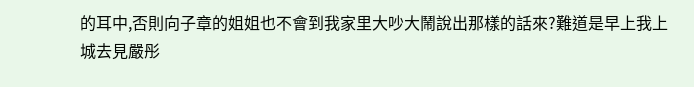的耳中,否則向子章的姐姐也不會到我家里大吵大鬧說出那樣的話來?難道是早上我上城去見嚴彤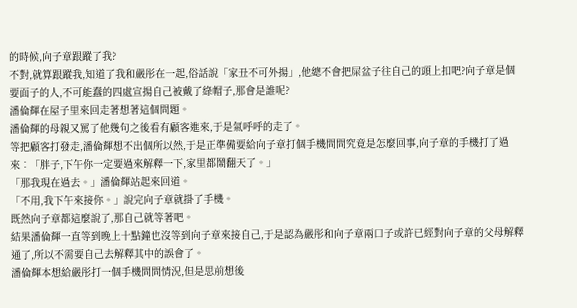的時候,向子章跟蹤了我?
不對,就算跟蹤我,知道了我和嚴彤在一起,俗話說「家丑不可外揚」,他總不會把屎盆子往自己的頭上扣吧?向子章是個要面子的人,不可能蠢的四處宣揚自己被戴了綠帽子,那會是誰呢?
潘倫輝在屋子里來回走著想著這個問題。
潘倫輝的母親又罵了他幾句之後看有顧客進來,于是氣呼呼的走了。
等把顧客打發走,潘倫輝想不出個所以然,于是正準備要給向子章打個手機問問究竟是怎麼回事,向子章的手機打了過來︰「胖子,下午你一定要過來解釋一下,家里都鬧翻天了。」
「那我現在過去。」潘倫輝站起來回道。
「不用,我下午來接你。」說完向子章就掛了手機。
既然向子章都這麼說了,那自己就等著吧。
結果潘倫輝一直等到晚上十點鐘也沒等到向子章來接自己,于是認為嚴彤和向子章兩口子或許已經對向子章的父母解釋通了,所以不需要自己去解釋其中的誤會了。
潘倫輝本想給嚴彤打一個手機問問情況,但是思前想後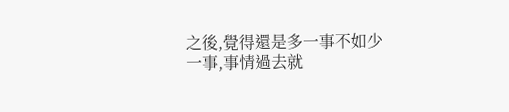之後,覺得還是多一事不如少一事,事情過去就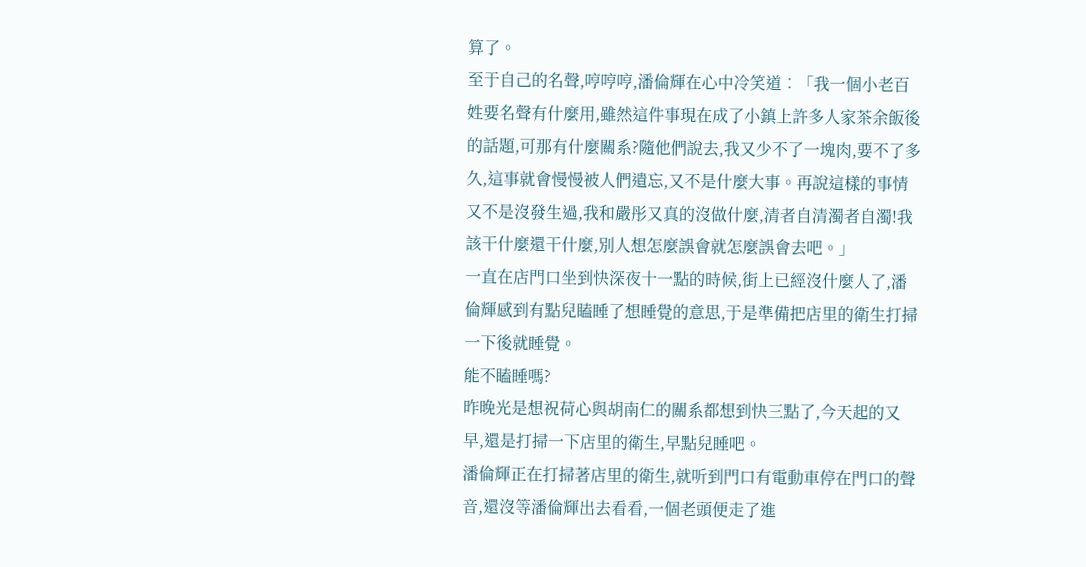算了。
至于自己的名聲,哼哼哼,潘倫輝在心中冷笑道︰「我一個小老百姓要名聲有什麼用,雖然這件事現在成了小鎮上許多人家茶余飯後的話題,可那有什麼關系?隨他們說去,我又少不了一塊肉,要不了多久,這事就會慢慢被人們遺忘,又不是什麼大事。再說這樣的事情又不是沒發生過,我和嚴彤又真的沒做什麼,清者自清濁者自濁!我該干什麼還干什麼,別人想怎麼誤會就怎麼誤會去吧。」
一直在店門口坐到快深夜十一點的時候,街上已經沒什麼人了,潘倫輝感到有點兒瞌睡了想睡覺的意思,于是準備把店里的衛生打掃一下後就睡覺。
能不瞌睡嗎?
昨晚光是想祝荷心與胡南仁的關系都想到快三點了,今天起的又早,還是打掃一下店里的衛生,早點兒睡吧。
潘倫輝正在打掃著店里的衛生,就听到門口有電動車停在門口的聲音,還沒等潘倫輝出去看看,一個老頭便走了進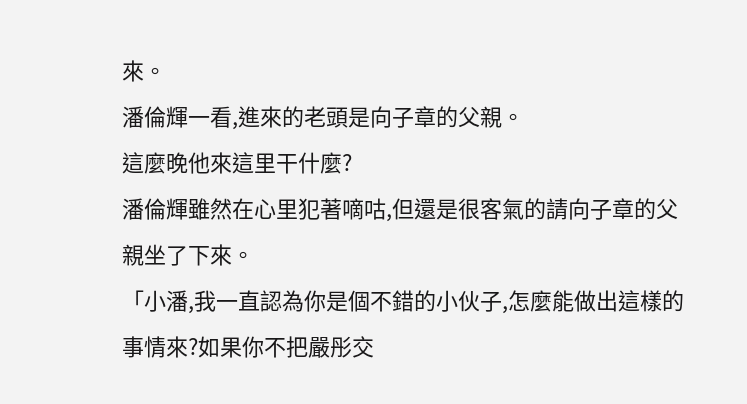來。
潘倫輝一看,進來的老頭是向子章的父親。
這麼晚他來這里干什麼?
潘倫輝雖然在心里犯著嘀咕,但還是很客氣的請向子章的父親坐了下來。
「小潘,我一直認為你是個不錯的小伙子,怎麼能做出這樣的事情來?如果你不把嚴彤交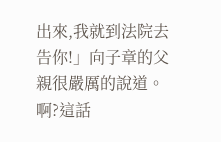出來,我就到法院去告你!」向子章的父親很嚴厲的說道。
啊?這話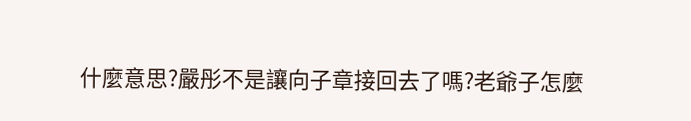什麼意思?嚴彤不是讓向子章接回去了嗎?老爺子怎麼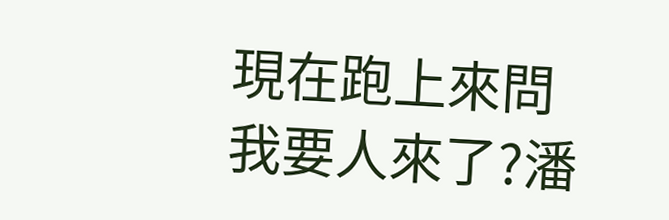現在跑上來問我要人來了?潘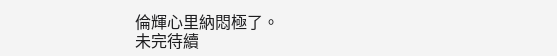倫輝心里納悶極了。
未完待續